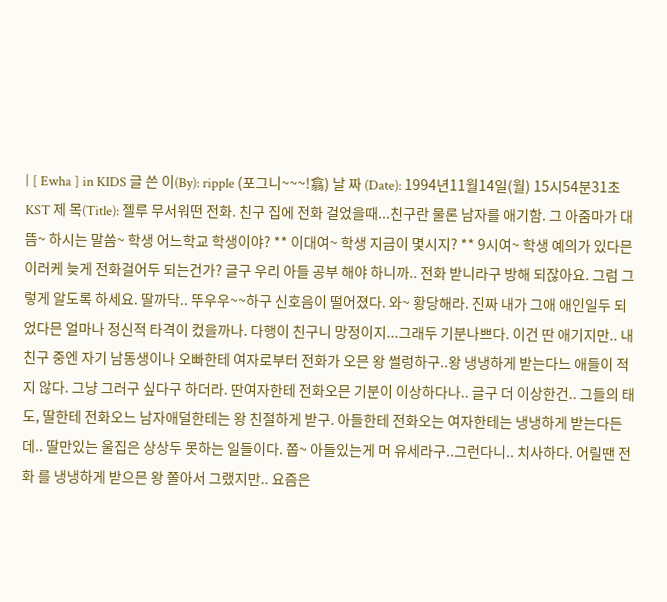| [ Ewha ] in KIDS 글 쓴 이(By): ripple (포그니~~~!翕) 날 짜 (Date): 1994년11월14일(월) 15시54분31초 KST 제 목(Title): 젤루 무서워떤 전화. 친구 집에 전화 걸었을때...친구란 물론 남자를 애기함. 그 아줌마가 대뜸~ 하시는 말씀~ 학생 어느학교 학생이야? ** 이대여~ 학생 지금이 몇시지? ** 9시여~ 학생 예의가 있다믄 이러케 늦게 전화걸어두 되는건가? 글구 우리 아들 공부 해야 하니까.. 전화 받니라구 방해 되잖아요. 그럼 그렇게 알도록 하세요. 딸까닥.. 뚜우우~~하구 신호음이 떨어졌다. 와~ 황당해라. 진짜 내가 그애 애인일두 되었다믄 얼마나 정신적 타격이 컸을까나. 다행이 친구니 망정이지...그래두 기분나쁘다. 이건 딴 애기지만.. 내친구 중엔 자기 남동생이나 오빠한테 여자로부터 전화가 오믄 왕 썰렁하구..왕 냉냉하게 받는다느 애들이 적지 않다. 그냥 그러구 싶다구 하더라. 딴여자한테 전화오믄 기분이 이상하다나.. 글구 더 이상한건.. 그들의 태도, 딸한테 전화오느 남자애덜한테는 왕 친절하게 받구. 아들한테 전화오는 여자한테는 냉냉하게 받는다든데.. 딸만있는 울집은 상상두 못하는 일들이다. 쫍~ 아들있는게 머 유세라구..그런다니.. 치사하다. 어릴땐 전화 를 냉냉하게 받으믄 왕 쫄아서 그랬지만.. 요즘은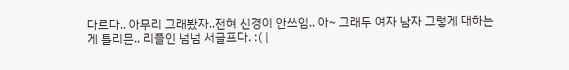다르다.. 아무리 그래봤자..전혀 신경이 안쓰임.. 아~ 그래두 여자 남자 그렇게 대하는게 틀리믄.. 리플인 넘넘 서글프다. :( |